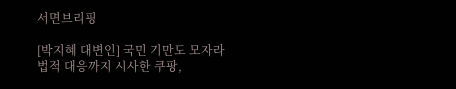서면브리핑

[박지혜 대변인] 국민 기만도 모자라 법적 대응까지 시사한 쿠팡,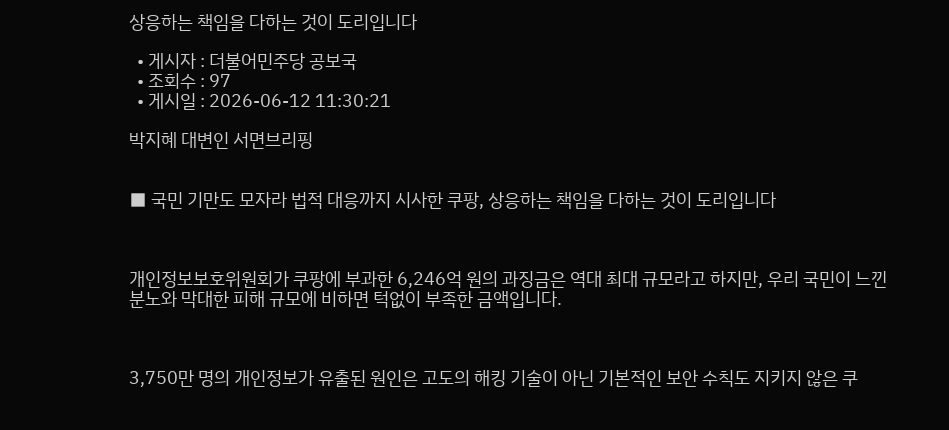상응하는 책임을 다하는 것이 도리입니다

  • 게시자 : 더불어민주당 공보국
  • 조회수 : 97
  • 게시일 : 2026-06-12 11:30:21

박지혜 대변인 서면브리핑


■ 국민 기만도 모자라 법적 대응까지 시사한 쿠팡, 상응하는 책임을 다하는 것이 도리입니다



개인정보보호위원회가 쿠팡에 부과한 6,246억 원의 과징금은 역대 최대 규모라고 하지만, 우리 국민이 느낀 분노와 막대한 피해 규모에 비하면 턱없이 부족한 금액입니다.



3,750만 명의 개인정보가 유출된 원인은 고도의 해킹 기술이 아닌 기본적인 보안 수칙도 지키지 않은 쿠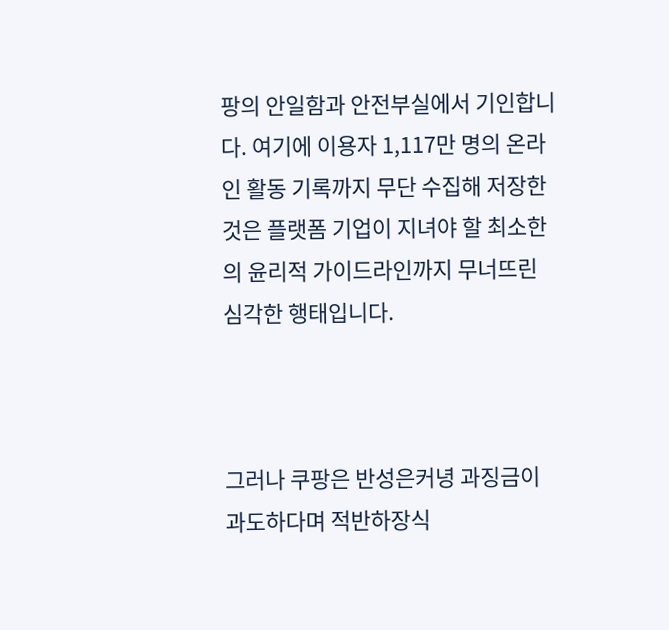팡의 안일함과 안전부실에서 기인합니다. 여기에 이용자 1,117만 명의 온라인 활동 기록까지 무단 수집해 저장한 것은 플랫폼 기업이 지녀야 할 최소한의 윤리적 가이드라인까지 무너뜨린 심각한 행태입니다.



그러나 쿠팡은 반성은커녕 과징금이 과도하다며 적반하장식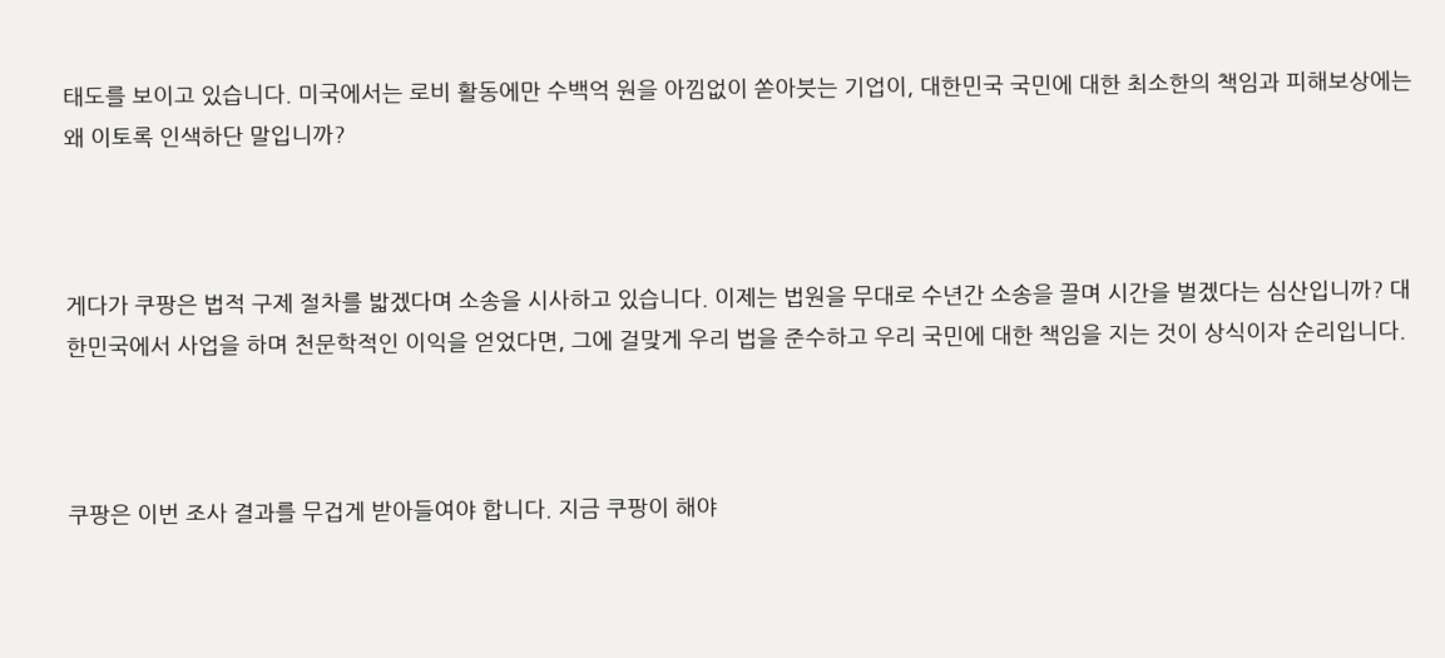태도를 보이고 있습니다. 미국에서는 로비 활동에만 수백억 원을 아낌없이 쏟아붓는 기업이, 대한민국 국민에 대한 최소한의 책임과 피해보상에는 왜 이토록 인색하단 말입니까?



게다가 쿠팡은 법적 구제 절차를 밟겠다며 소송을 시사하고 있습니다. 이제는 법원을 무대로 수년간 소송을 끌며 시간을 벌겠다는 심산입니까? 대한민국에서 사업을 하며 천문학적인 이익을 얻었다면, 그에 걸맞게 우리 법을 준수하고 우리 국민에 대한 책임을 지는 것이 상식이자 순리입니다.



쿠팡은 이번 조사 결과를 무겁게 받아들여야 합니다. 지금 쿠팡이 해야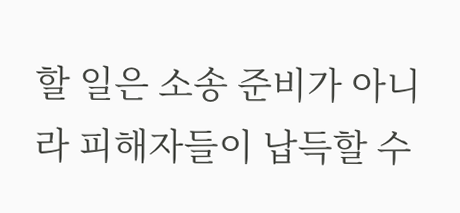할 일은 소송 준비가 아니라 피해자들이 납득할 수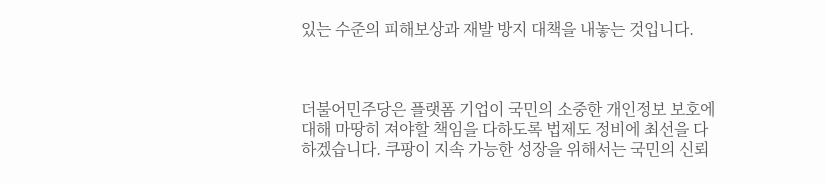있는 수준의 피해보상과 재발 방지 대책을 내놓는 것입니다.



더불어민주당은 플랫폼 기업이 국민의 소중한 개인정보 보호에 대해 마땅히 져야할 책임을 다하도록 법제도 정비에 최선을 다하겠습니다. 쿠팡이 지속 가능한 성장을 위해서는 국민의 신뢰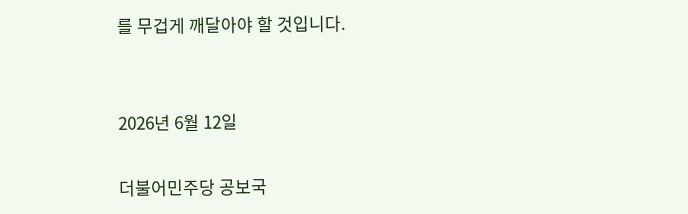를 무겁게 깨달아야 할 것입니다.


2026년 6월 12일

더불어민주당 공보국